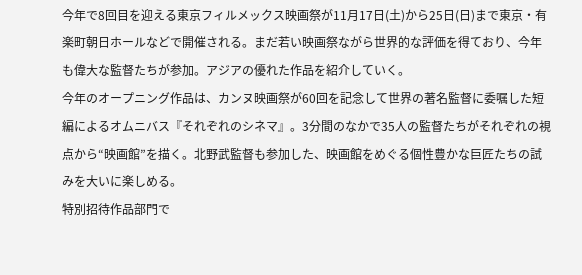今年で8回目を迎える東京フィルメックス映画祭が11月17日(土)から25日(日)まで東京・有楽町朝日ホールなどで開催される。まだ若い映画祭ながら世界的な評価を得ており、今年も偉大な監督たちが参加。アジアの優れた作品を紹介していく。
今年のオープニング作品は、カンヌ映画祭が60回を記念して世界の著名監督に委嘱した短編によるオムニバス『それぞれのシネマ』。3分間のなかで35人の監督たちがそれぞれの視点から“映画館”を描く。北野武監督も参加した、映画館をめぐる個性豊かな巨匠たちの試みを大いに楽しめる。
特別招待作品部門で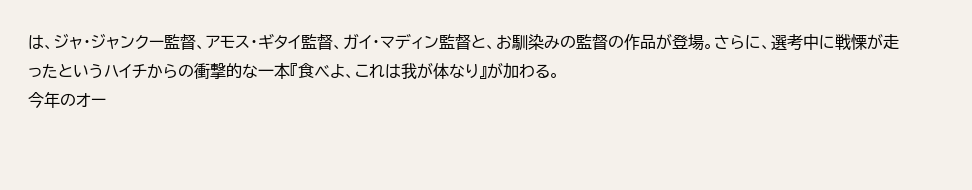は、ジャ・ジャンクー監督、アモス・ギタイ監督、ガイ・マディン監督と、お馴染みの監督の作品が登場。さらに、選考中に戦慄が走ったというハイチからの衝撃的な一本『食べよ、これは我が体なり』が加わる。
今年のオー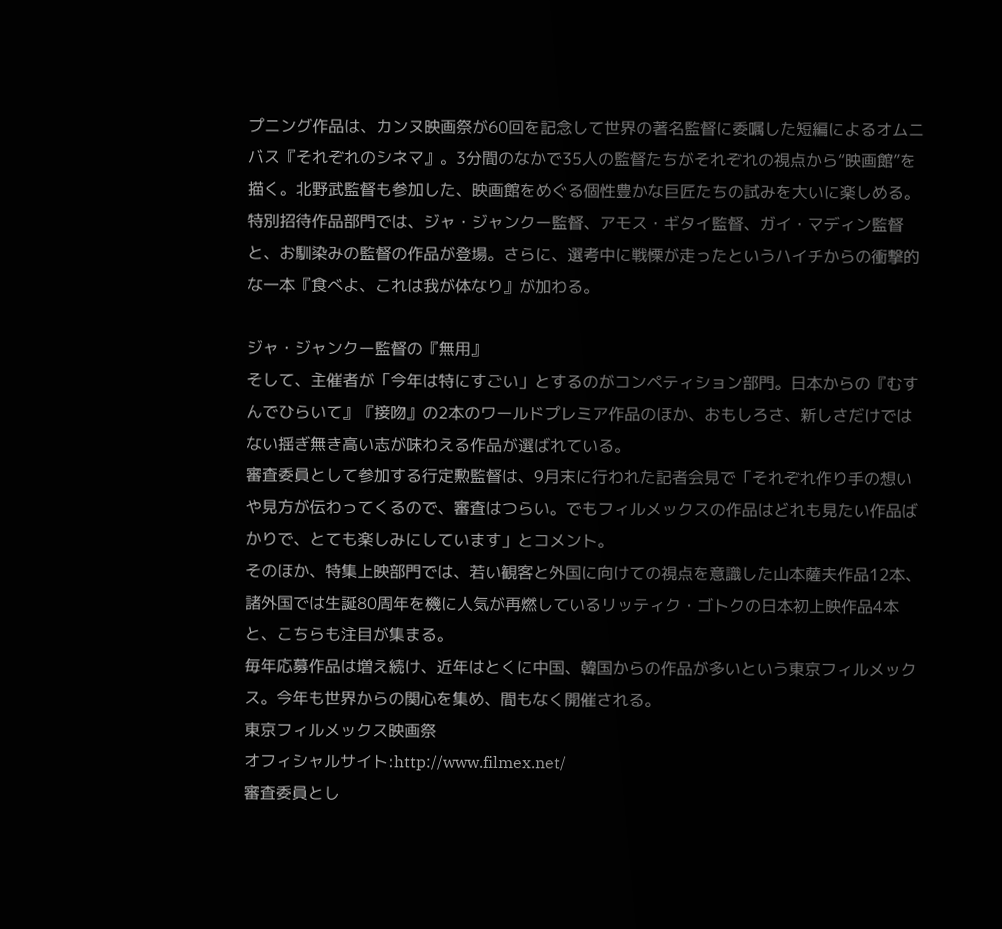プニング作品は、カンヌ映画祭が60回を記念して世界の著名監督に委嘱した短編によるオムニバス『それぞれのシネマ』。3分間のなかで35人の監督たちがそれぞれの視点から“映画館”を描く。北野武監督も参加した、映画館をめぐる個性豊かな巨匠たちの試みを大いに楽しめる。
特別招待作品部門では、ジャ・ジャンクー監督、アモス・ギタイ監督、ガイ・マディン監督と、お馴染みの監督の作品が登場。さらに、選考中に戦慄が走ったというハイチからの衝撃的な一本『食べよ、これは我が体なり』が加わる。

ジャ・ジャンクー監督の『無用』
そして、主催者が「今年は特にすごい」とするのがコンペティション部門。日本からの『むすんでひらいて』『接吻』の2本のワールドプレミア作品のほか、おもしろさ、新しさだけではない揺ぎ無き高い志が味わえる作品が選ばれている。
審査委員として参加する行定勲監督は、9月末に行われた記者会見で「それぞれ作り手の想いや見方が伝わってくるので、審査はつらい。でもフィルメックスの作品はどれも見たい作品ばかりで、とても楽しみにしています」とコメント。
そのほか、特集上映部門では、若い観客と外国に向けての視点を意識した山本薩夫作品12本、諸外国では生誕80周年を機に人気が再燃しているリッティク・ゴトクの日本初上映作品4本と、こちらも注目が集まる。
毎年応募作品は増え続け、近年はとくに中国、韓国からの作品が多いという東京フィルメックス。今年も世界からの関心を集め、間もなく開催される。
東京フィルメックス映画祭
オフィシャルサイト:http://www.filmex.net/
審査委員とし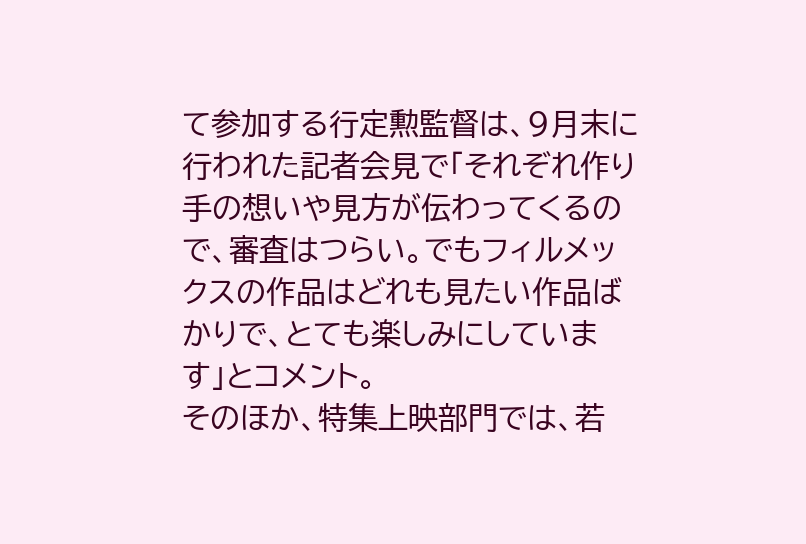て参加する行定勲監督は、9月末に行われた記者会見で「それぞれ作り手の想いや見方が伝わってくるので、審査はつらい。でもフィルメックスの作品はどれも見たい作品ばかりで、とても楽しみにしています」とコメント。
そのほか、特集上映部門では、若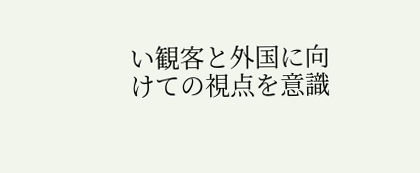い観客と外国に向けての視点を意識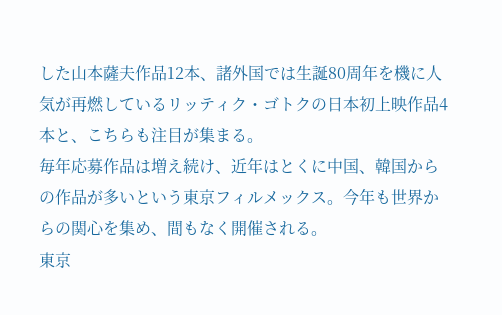した山本薩夫作品12本、諸外国では生誕80周年を機に人気が再燃しているリッティク・ゴトクの日本初上映作品4本と、こちらも注目が集まる。
毎年応募作品は増え続け、近年はとくに中国、韓国からの作品が多いという東京フィルメックス。今年も世界からの関心を集め、間もなく開催される。
東京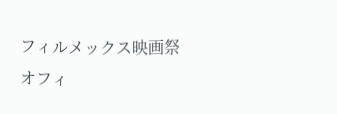フィルメックス映画祭
オフィ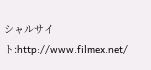シャルサイト:http://www.filmex.net/